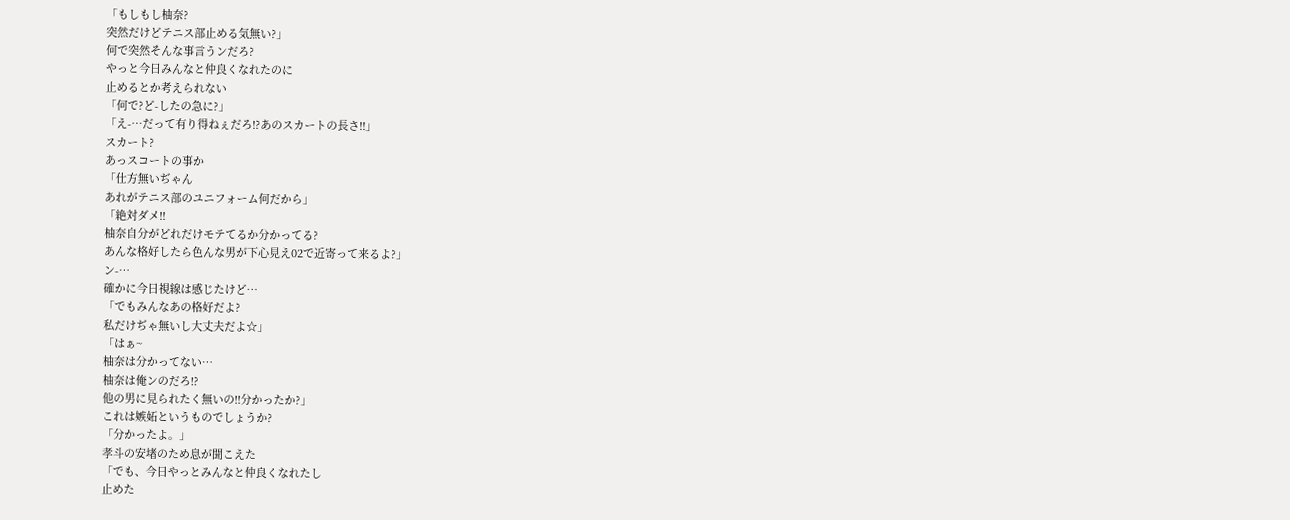「もしもし柚奈?
突然だけどテニス部止める気無い?」
何で突然そんな事言うンだろ?
やっと今日みんなと仲良くなれたのに
止めるとか考えられない
「何で?ど-したの急に?」
「え-…だって有り得ねぇだろ!?あのスカートの長さ!!」
スカート?
あっスコートの事か
「仕方無いぢゃん
あれがテニス部のユニフォーム何だから」
「絶対ダメ!!
柚奈自分がどれだけモテてるか分かってる?
あんな格好したら色んな男が下心見え02で近寄って来るよ?」
ン-…
確かに今日視線は感じたけど…
「でもみんなあの格好だよ?
私だけぢゃ無いし大丈夫だよ☆」
「はぁ~
柚奈は分かってない…
柚奈は俺ンのだろ!?
他の男に見られたく無いの!!分かったか?」
これは嫉妬というものでしょうか?
「分かったよ。」
孝斗の安堵のため息が聞こえた
「でも、今日やっとみんなと仲良くなれたし
止めた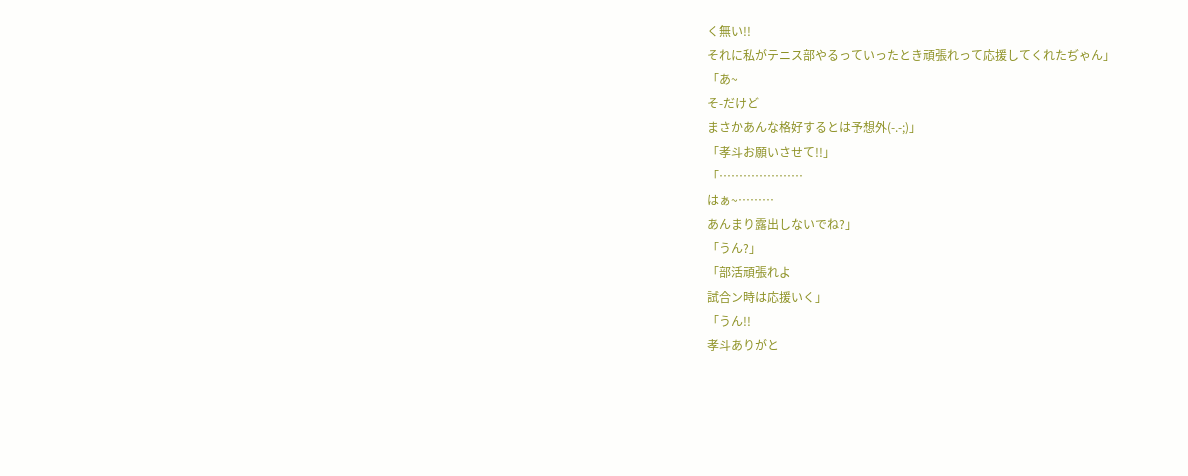く無い!!
それに私がテニス部やるっていったとき頑張れって応援してくれたぢゃん」
「あ~
そ-だけど
まさかあんな格好するとは予想外(-.-;)」
「孝斗お願いさせて!!」
「…………………
はぁ~………
あんまり露出しないでね?」
「うん?」
「部活頑張れよ
試合ン時は応援いく」
「うん!!
孝斗ありがと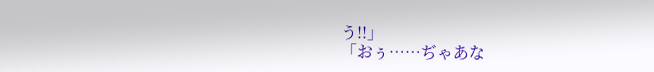う!!」
「おぅ……ぢゃあな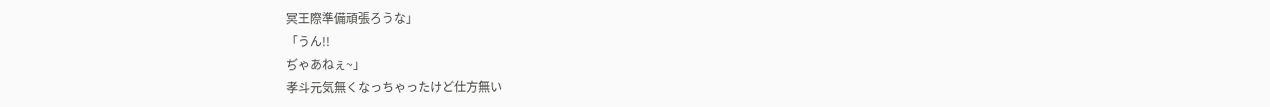冥王際準備頑張ろうな」
「うん!!
ぢゃあねぇ~」
孝斗元気無くなっちゃったけど仕方無い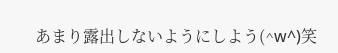あまり露出しないようにしよう(^w^)笑